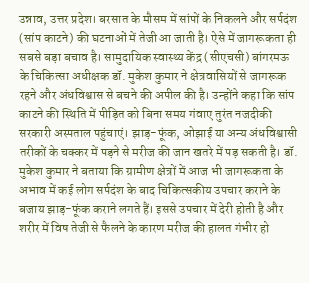उन्नाव, उत्तर प्रदेश। बरसात के मौसम में सांपों के निकलने और सर्पदंश (सांप काटने) की घटनाओं में तेजी आ जाती है। ऐसे में जागरूकता ही सबसे बड़ा बचाव है। सामुदायिक स्वास्थ्य केंद्र (सीएचसी) बांगरमऊ के चिकित्सा अधीक्षक डॉ. मुकेश कुमार ने क्षेत्रवासियों से जागरूक रहने और अंधविश्वास से बचने की अपील की है। उन्होंने कहा कि सांप काटने की स्थिति में पीड़ित को बिना समय गंवाए तुरंत नजदीकी सरकारी अस्पताल पहुंचाएं। झाड़-फूंक, ओझाई या अन्य अंधविश्वासी तरीकों के चक्कर में पड़ने से मरीज की जान खतरे में पड़ सकती है। डॉ. मुकेश कुमार ने बताया कि ग्रामीण क्षेत्रों में आज भी जागरूकता के अभाव में कई लोग सर्पदंश के बाद चिकित्सकीय उपचार कराने के बजाय झाड़-फूंक कराने लगते हैं। इससे उपचार में देरी होती है और शरीर में विष तेजी से फैलने के कारण मरीज की हालत गंभीर हो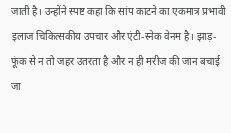जाती है। उन्होंने स्पष्ट कहा कि सांप काटने का एकमात्र प्रभावी इलाज चिकित्सकीय उपचार और एंटी-स्नेक वेनम है। झाड़-फूंक से न तो जहर उतरता है और न ही मरीज की जान बचाई जा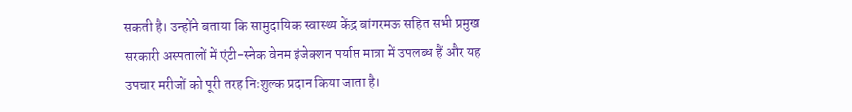सकती है। उन्होंने बताया कि सामुदायिक स्वास्थ्य केंद्र बांगरमऊ सहित सभी प्रमुख सरकारी अस्पतालों में एंटी-स्नेक वेनम इंजेक्शन पर्याप्त मात्रा में उपलब्ध हैं और यह उपचार मरीजों को पूरी तरह निःशुल्क प्रदान किया जाता है।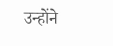उन्होंने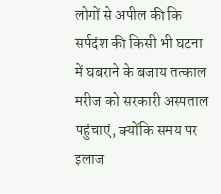लोगों से अपील की कि सर्पदंश की किसी भी घटना में घबराने के बजाय तत्काल मरीज को सरकारी अस्पताल पहुंचाएं, क्योंकि समय पर इलाज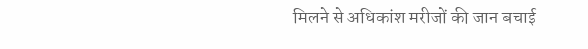मिलने से अधिकांश मरीजों की जान बचाई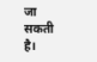जा सकती है।